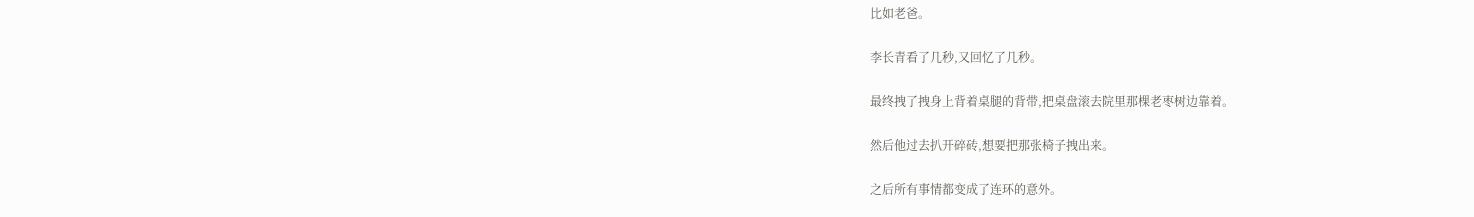比如老爸。

李长青看了几秒,又回忆了几秒。

最终拽了拽身上背着桌腿的背带,把桌盘滚去院里那棵老枣树边靠着。

然后他过去扒开碎砖,想要把那张椅子拽出来。

之后所有事情都变成了连环的意外。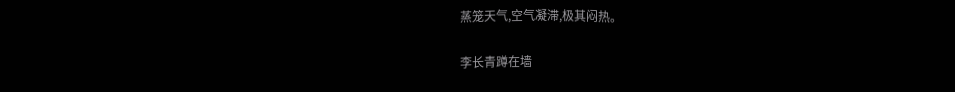蒸笼天气,空气凝滞,极其闷热。

李长青蹲在墙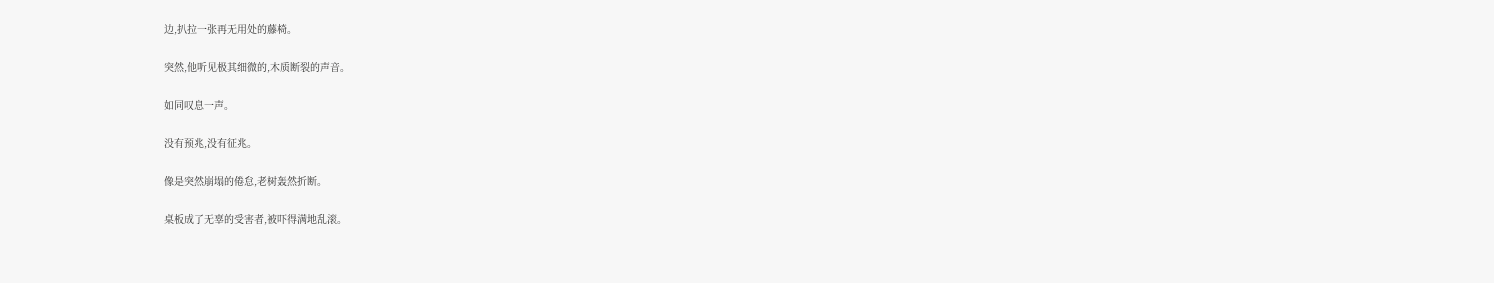边,扒拉一张再无用处的藤椅。

突然,他听见极其细微的,木质断裂的声音。

如同叹息一声。

没有预兆,没有征兆。

像是突然崩塌的倦怠,老树轰然折断。

桌板成了无辜的受害者,被吓得满地乱滚。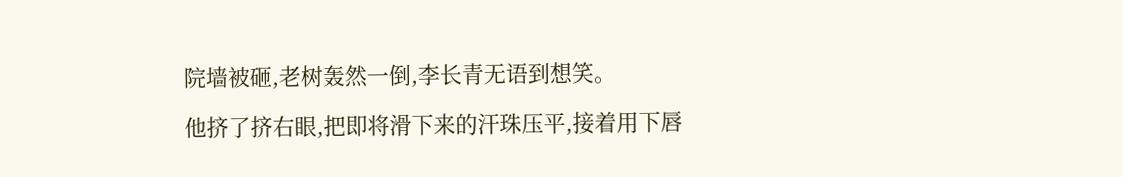院墙被砸,老树轰然一倒,李长青无语到想笑。

他挤了挤右眼,把即将滑下来的汗珠压平,接着用下唇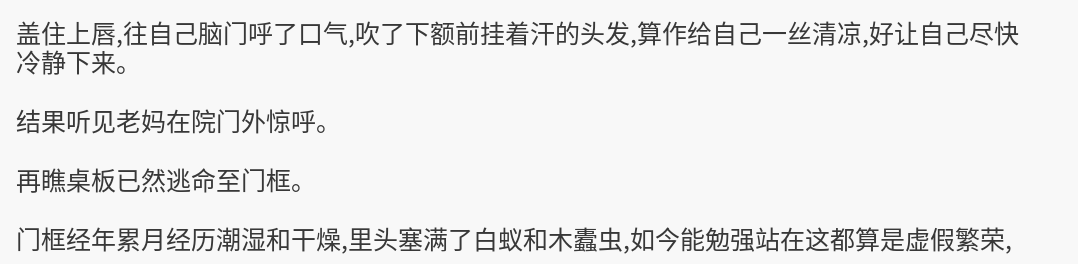盖住上唇,往自己脑门呼了口气,吹了下额前挂着汗的头发,算作给自己一丝清凉,好让自己尽快冷静下来。

结果听见老妈在院门外惊呼。

再瞧桌板已然逃命至门框。

门框经年累月经历潮湿和干燥,里头塞满了白蚁和木蠹虫,如今能勉强站在这都算是虚假繁荣,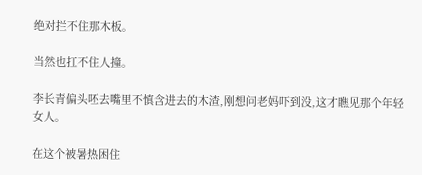绝对拦不住那木板。

当然也扛不住人撞。

李长青偏头呸去嘴里不慎含进去的木渣,刚想问老妈吓到没,这才瞧见那个年轻女人。

在这个被暑热困住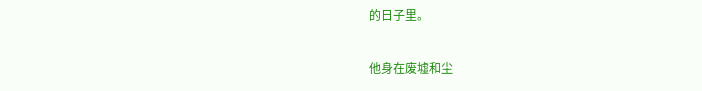的日子里。

他身在废墟和尘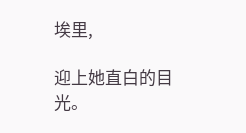埃里,

迎上她直白的目光。